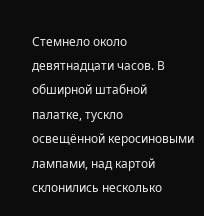Стемнело около девятнадцати часов. В обширной штабной палатке, тускло освещённой керосиновыми лампами, над картой склонились несколько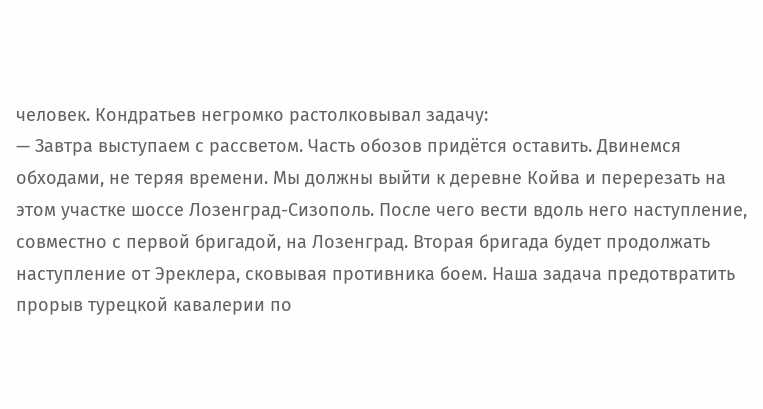человек. Кондратьев негромко растолковывал задачу:
— Завтра выступаем с рассветом. Часть обозов придётся оставить. Двинемся обходами, не теряя времени. Мы должны выйти к деревне Койва и перерезать на этом участке шоссе Лозенград-Сизополь. После чего вести вдоль него наступление, совместно с первой бригадой, на Лозенград. Вторая бригада будет продолжать наступление от Эреклера, сковывая противника боем. Наша задача предотвратить прорыв турецкой кавалерии по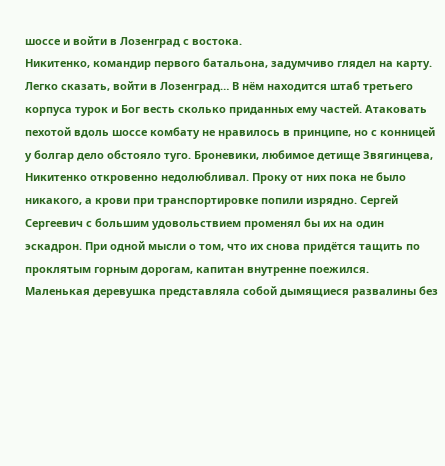шоссе и войти в Лозенград с востока.
Никитенко, командир первого батальона, задумчиво глядел на карту. Легко сказать, войти в Лозенград… В нём находится штаб третьего корпуса турок и Бог весть сколько приданных ему частей. Атаковать пехотой вдоль шоссе комбату не нравилось в принципе, но с конницей у болгар дело обстояло туго. Броневики, любимое детище Звягинцева, Никитенко откровенно недолюбливал. Проку от них пока не было никакого, а крови при транспортировке попили изрядно. Сергей Сергеевич с большим удовольствием променял бы их на один эскадрон. При одной мысли о том, что их снова придётся тащить по проклятым горным дорогам, капитан внутренне поежился.
Маленькая деревушка представляла собой дымящиеся развалины без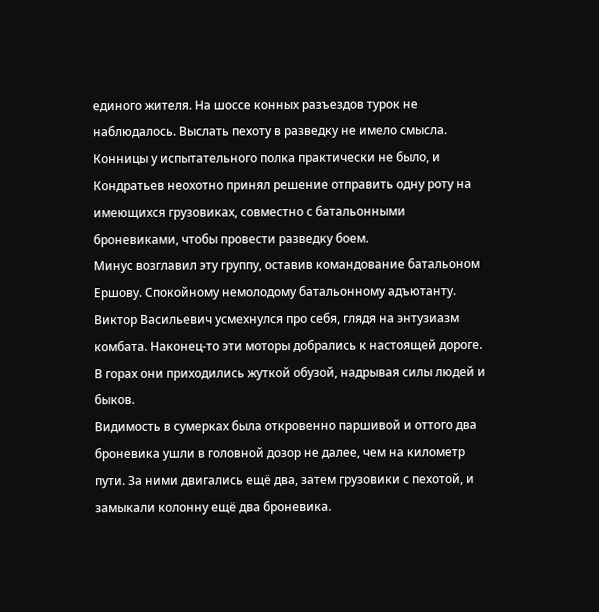единого жителя. На шоссе конных разъездов турок не наблюдалось. Выслать пехоту в разведку не имело смысла. Конницы у испытательного полка практически не было, и Кондратьев неохотно принял решение отправить одну роту на имеющихся грузовиках, совместно с батальонными броневиками, чтобы провести разведку боем.
Минус возглавил эту группу, оставив командование батальоном Ершову. Спокойному немолодому батальонному адъютанту. Виктор Васильевич усмехнулся про себя, глядя на энтузиазм комбата. Наконец-то эти моторы добрались к настоящей дороге. В горах они приходились жуткой обузой, надрывая силы людей и быков.
Видимость в сумерках была откровенно паршивой и оттого два броневика ушли в головной дозор не далее, чем на километр пути. За ними двигались ещё два, затем грузовики с пехотой, и замыкали колонну ещё два броневика.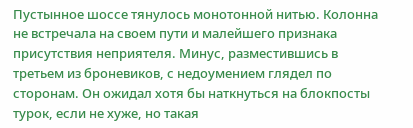Пустынное шоссе тянулось монотонной нитью. Колонна не встречала на своем пути и малейшего признака присутствия неприятеля. Минус, разместившись в третьем из броневиков, с недоумением глядел по сторонам. Он ожидал хотя бы наткнуться на блокпосты турок, если не хуже, но такая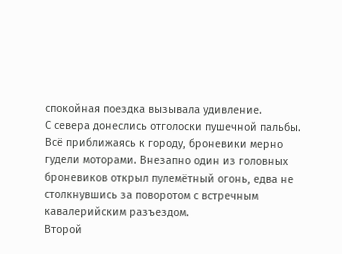спокойная поездка вызывала удивление.
С севера донеслись отголоски пушечной пальбы. Всё приближаясь к городу, броневики мерно гудели моторами. Внезапно один из головных броневиков открыл пулемётный огонь, едва не столкнувшись за поворотом с встречным кавалерийским разъездом.
Второй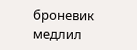броневик медлил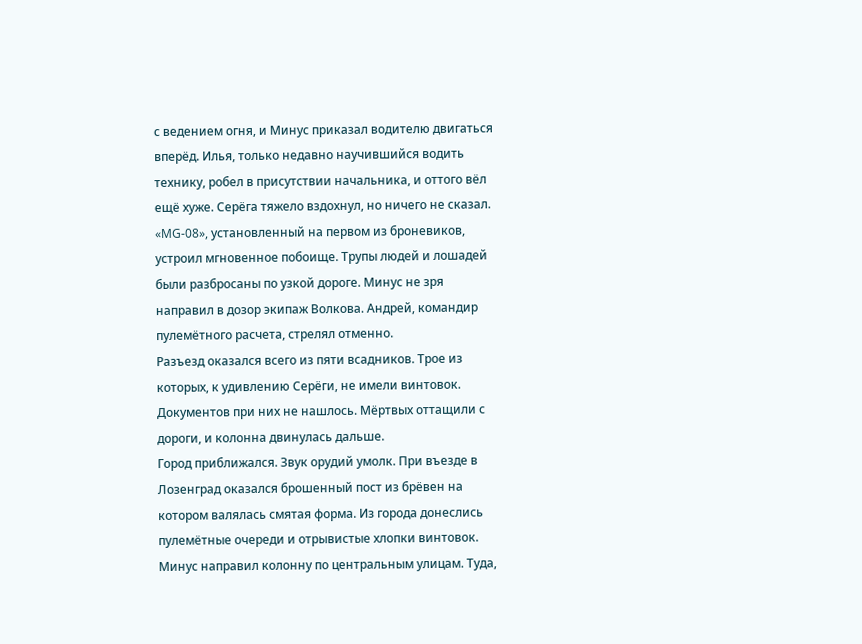с ведением огня, и Минус приказал водителю двигаться вперёд. Илья, только недавно научившийся водить технику, робел в присутствии начальника, и оттого вёл ещё хуже. Серёга тяжело вздохнул, но ничего не сказал.
«MG-08», установленный на первом из броневиков, устроил мгновенное побоище. Трупы людей и лошадей были разбросаны по узкой дороге. Минус не зря направил в дозор экипаж Волкова. Андрей, командир пулемётного расчета, стрелял отменно.
Разъезд оказался всего из пяти всадников. Трое из которых, к удивлению Серёги, не имели винтовок. Документов при них не нашлось. Мёртвых оттащили с дороги, и колонна двинулась дальше.
Город приближался. Звук орудий умолк. При въезде в Лозенград оказался брошенный пост из брёвен на котором валялась смятая форма. Из города донеслись пулемётные очереди и отрывистые хлопки винтовок. Минус направил колонну по центральным улицам. Туда,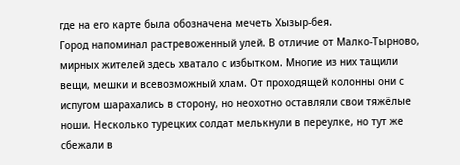где на его карте была обозначена мечеть Хызыр-бея.
Город напоминал растревоженный улей. В отличие от Малко-Тырново, мирных жителей здесь хватало с избытком. Многие из них тащили вещи, мешки и всевозможный хлам. От проходящей колонны они с испугом шарахались в сторону, но неохотно оставляли свои тяжёлые ноши. Несколько турецких солдат мелькнули в переулке, но тут же сбежали в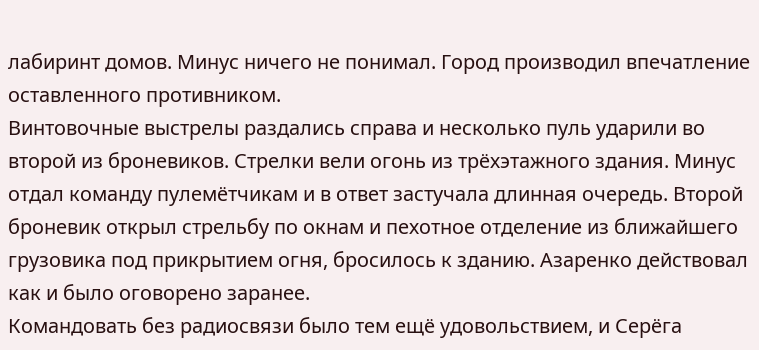лабиринт домов. Минус ничего не понимал. Город производил впечатление оставленного противником.
Винтовочные выстрелы раздались справа и несколько пуль ударили во второй из броневиков. Стрелки вели огонь из трёхэтажного здания. Минус отдал команду пулемётчикам и в ответ застучала длинная очередь. Второй броневик открыл стрельбу по окнам и пехотное отделение из ближайшего грузовика под прикрытием огня, бросилось к зданию. Азаренко действовал как и было оговорено заранее.
Командовать без радиосвязи было тем ещё удовольствием, и Серёга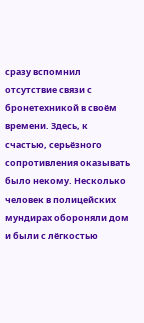сразу вспомнил отсутствие связи с бронетехникой в своём времени. Здесь, к счастью, серьёзного сопротивления оказывать было некому. Несколько человек в полицейских мундирах обороняли дом и были с лёгкостью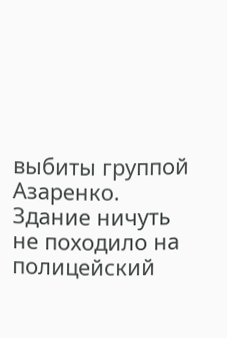выбиты группой Азаренко. Здание ничуть не походило на полицейский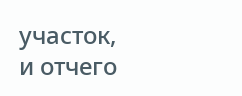участок, и отчего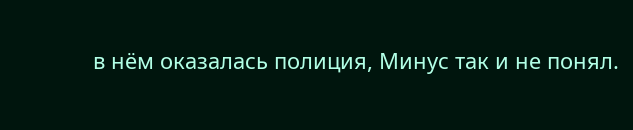в нём оказалась полиция, Минус так и не понял.